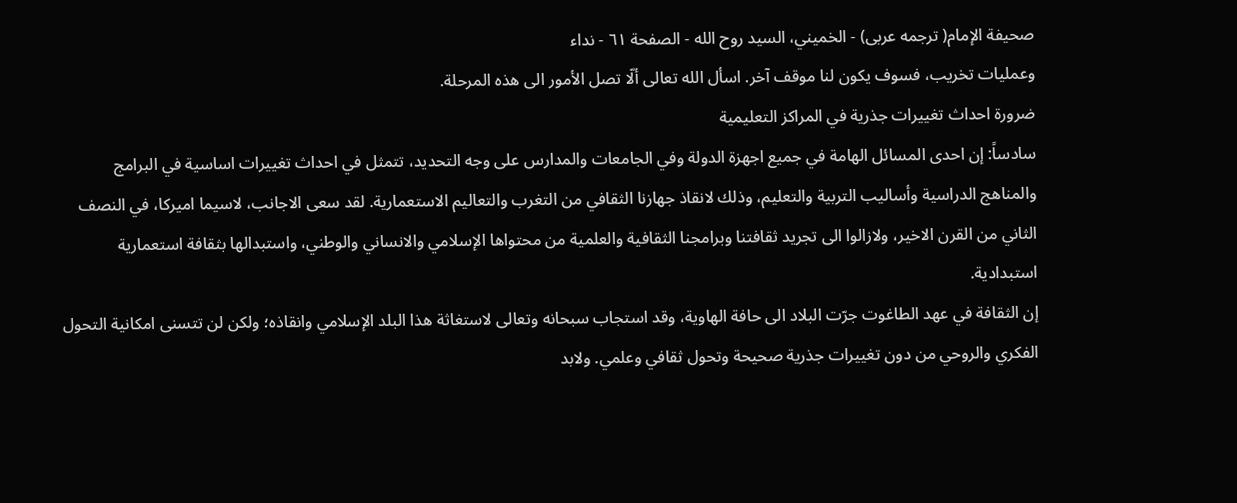صحيفة الإمام( ترجمه عربى) - الخميني، السيد روح الله - الصفحة ٦١ - نداء
وعمليات تخريب، فسوف يكون لنا موقف آخر. اسأل الله تعالى ألّا تصل الأمور الى هذه المرحلة.
ضرورة احداث تغييرات جذرية في المراكز التعليمية
سادساً: إن احدى المسائل الهامة في جميع اجهزة الدولة وفي الجامعات والمدارس على وجه التحديد، تتمثل في احداث تغييرات اساسية في البرامج والمناهج الدراسية وأساليب التربية والتعليم، وذلك لانقاذ جهازنا الثقافي من التغرب والتعاليم الاستعمارية. لقد سعى الاجانب، لاسيما اميركا، في النصف الثاني من القرن الاخير، ولازالوا الى تجريد ثقافتنا وبرامجنا الثقافية والعلمية من محتواها الإسلامي والانساني والوطني، واستبدالها بثقافة استعمارية استبدادية.
إن الثقافة في عهد الطاغوت جرّت البلاد الى حافة الهاوية، وقد استجاب سبحانه وتعالى لاستغاثة هذا البلد الإسلامي وانقاذه؛ ولكن لن تتسنى امكانية التحول الفكري والروحي من دون تغييرات جذرية صحيحة وتحول ثقافي وعلمي. ولابد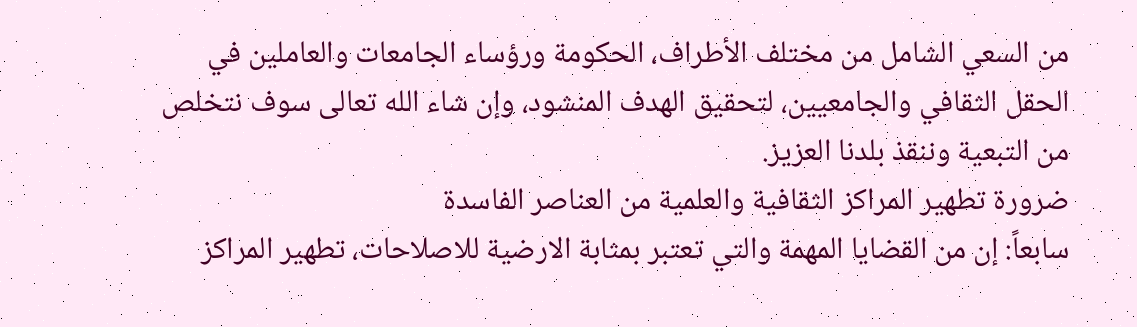من السعي الشامل من مختلف الأطراف، الحكومة ورؤساء الجامعات والعاملين في الحقل الثقافي والجامعيين، لتحقيق الهدف المنشود، وإن شاء الله تعالى سوف نتخلص من التبعية وننقذ بلدنا العزيز.
ضرورة تطهير المراكز الثقافية والعلمية من العناصر الفاسدة
سابعاً: إن من القضايا المهمة والتي تعتبر بمثابة الارضية للاصلاحات، تطهير المراكز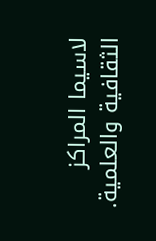لاسيما المراكز الثقافية والعلمية.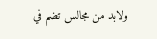ولابد من مجالس تضم في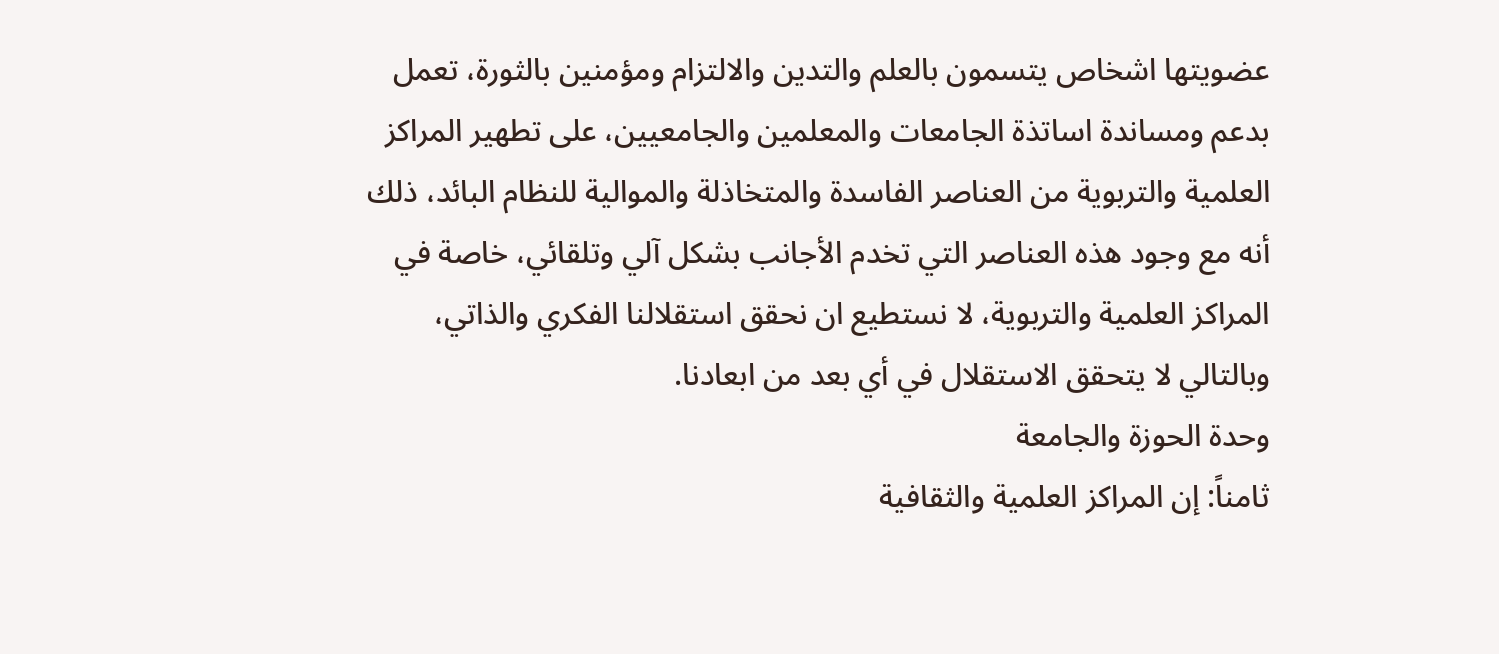عضويتها اشخاص يتسمون بالعلم والتدين والالتزام ومؤمنين بالثورة، تعمل بدعم ومساندة اساتذة الجامعات والمعلمين والجامعيين، على تطهير المراكز العلمية والتربوية من العناصر الفاسدة والمتخاذلة والموالية للنظام البائد، ذلك أنه مع وجود هذه العناصر التي تخدم الأجانب بشكل آلي وتلقائي، خاصة في المراكز العلمية والتربوية، لا نستطيع ان نحقق استقلالنا الفكري والذاتي، وبالتالي لا يتحقق الاستقلال في أي بعد من ابعادنا.
وحدة الحوزة والجامعة
ثامناً: إن المراكز العلمية والثقافية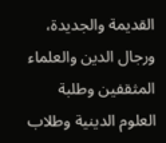القديمة والجديدة، ورجال الدين والعلماء المثقفين وطلبة العلوم الدينية وطلاب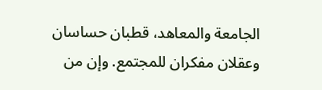الجامعة والمعاهد، قطبان حساسان وعقلان مفكران للمجتمع. وإن من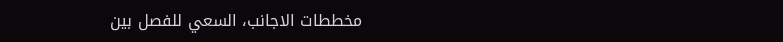مخططات الاجانب، السعي للفصل بين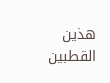هذين القطبين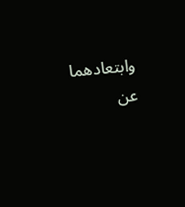وابتعادهما عن